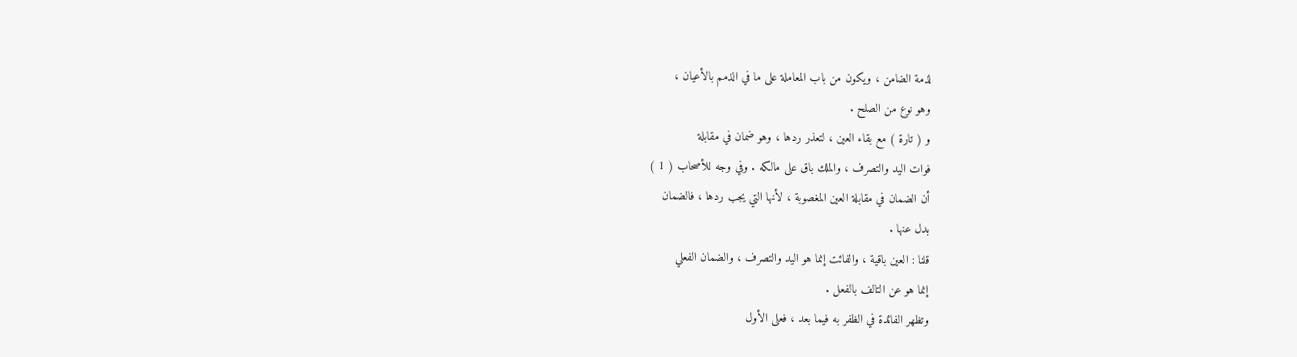لذمة الضامن ، ويكون من باب المعاملة على ما في الذمم بالأعيان ،
وهو نوع من الصلح .
و ( تارة ) مع بقاء العين ، لتعذر ردها ، وهو ضمان في مقابلة
فوات اليد والتصرف ، والملك باق على مالكه . وفي وجه للأصحاب ( 1 )
أن الضمان في مقابلة العين المغصوبة ، لأنها التي يجب ردها ، فالضمان
بدل عنها .
قلنا : العين باقية ، والفائت إنما هو اليد والتصرف ، والضمان الفعلي
إنما هو عن التالف بالفعل .
وتظهر الفائدة في الظفر به فيما بعد ، فعلى الأول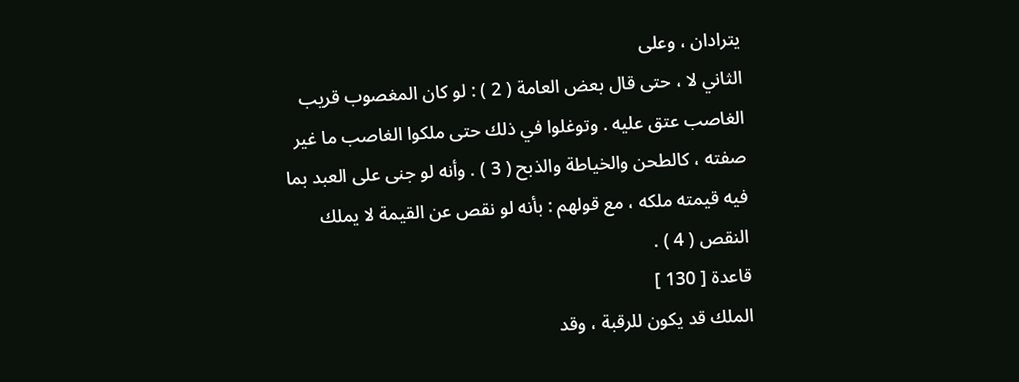يترادان ، وعلى
الثاني لا ، حتى قال بعض العامة ( 2 ) : لو كان المغصوب قريب
الغاصب عتق عليه . وتوغلوا في ذلك حتى ملكوا الغاصب ما غير
صفته ، كالطحن والخياطة والذبح ( 3 ) . وأنه لو جنى على العبد بما
فيه قيمته ملكه ، مع قولهم : بأنه لو نقص عن القيمة لا يملك
النقص ( 4 ) .
قاعدة [ 130 ]
الملك قد يكون للرقبة ، وقد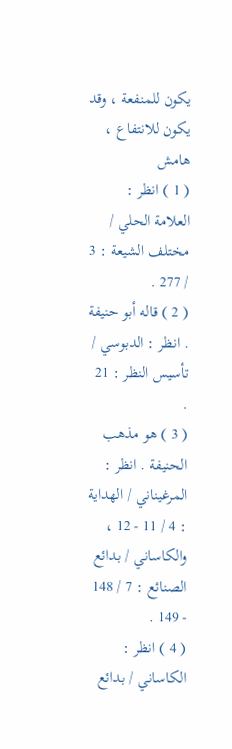يكون للمنفعة ، وقد يكون للانتفاع ،
هامش
( 1 ) انظر : العلامة الحلي / مختلف الشيعة : 3 / 277 .
( 2 ) قاله أبو حنيفة . انظر : الدبوسي / تأسيس النظر : 21 .
( 3 ) هو مذهب الحنيفة . انظر : المرغيناني / الهداية : 4 / 11 - 12 ،
والكاساني / بدائع الصنائع : 7 / 148 - 149 .
( 4 ) انظر : الكاساني / بدائع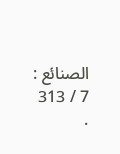الصنائع : 7 / 313 .